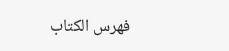فهرس الكتاب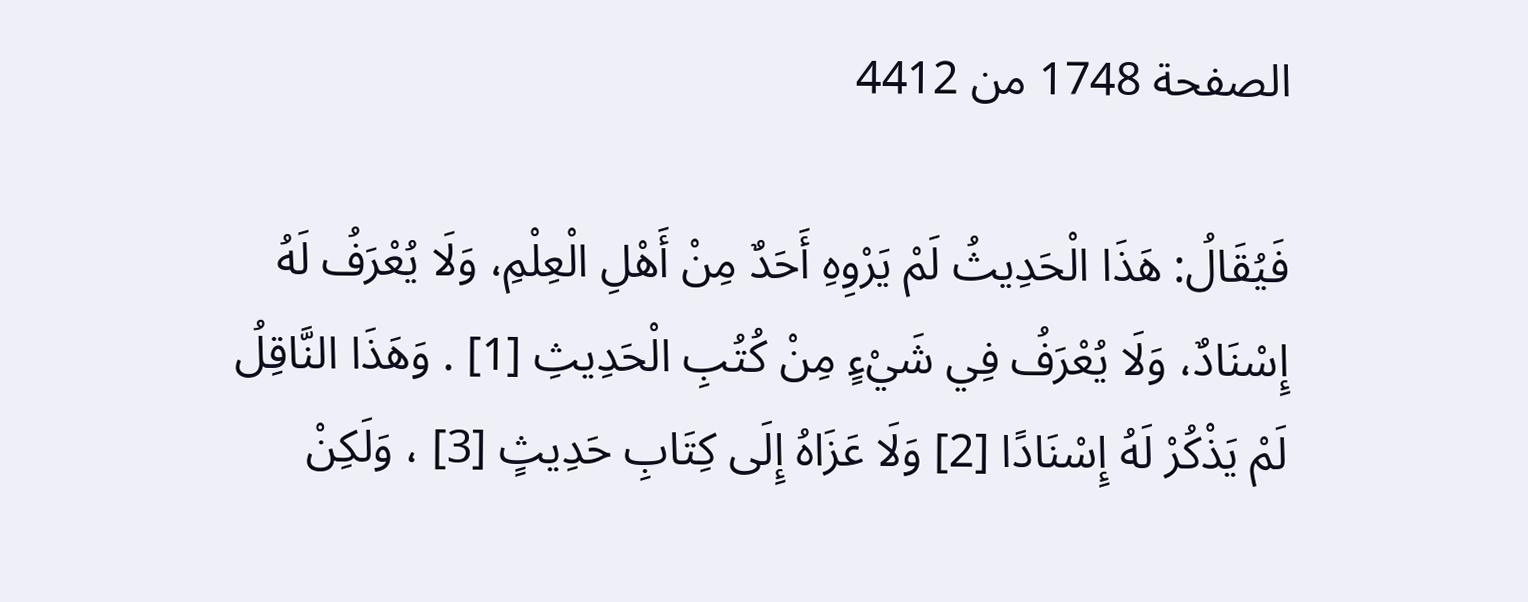الصفحة 1748 من 4412

فَيُقَالُ: هَذَا الْحَدِيثُ لَمْ يَرْوِهِ أَحَدٌ مِنْ أَهْلِ الْعِلْمِ، وَلَا يُعْرَفُ لَهُ إِسْنَادٌ، وَلَا يُعْرَفُ فِي شَيْءٍ مِنْ كُتُبِ الْحَدِيثِ [1] . وَهَذَا النَّاقِلُ لَمْ يَذْكُرْ لَهُ إِسْنَادًا [2] وَلَا عَزَاهُ إِلَى كِتَابِ حَدِيثٍ [3] ، وَلَكِنْ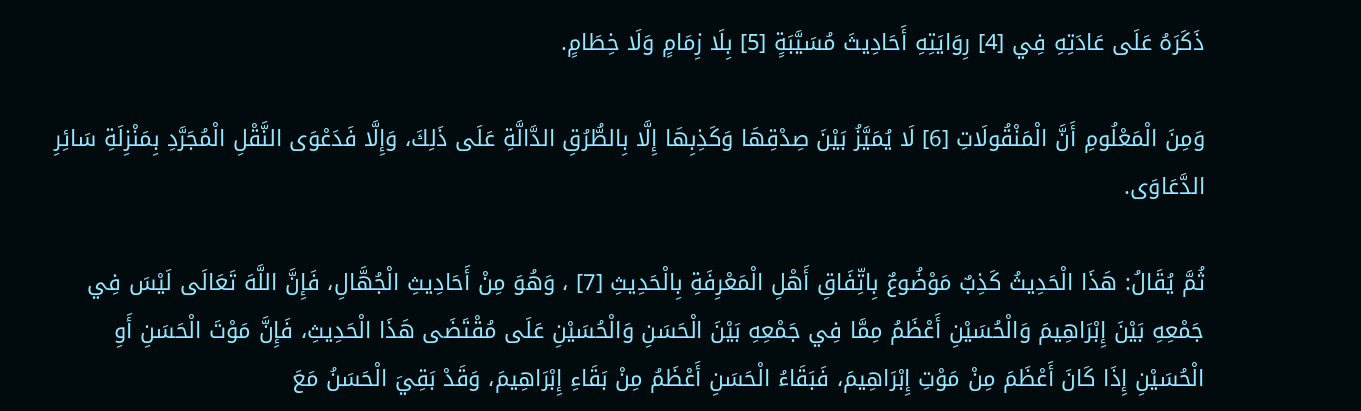ذَكَرَهُ عَلَى عَادَتِهِ فِي [4] رِوَايَتِهِ أَحَادِيثَ مُسَيَّبَةٍ [5] بِلَا زِمَامٍ وَلَا خِطَامٍ.

وَمِنَ الْمَعْلُومِ أَنَّ الْمَنْقُولَاتِ [6] لَا يُمَيَّزُ بَيْنَ صِدْقِهَا وَكَذِبِهَا إِلَّا بِالطُّرُقِ الدَّالَّةِ عَلَى ذَلِكَ، وَإِلَّا فَدَعْوَى النَّقْلِ الْمُجَرَّدِ بِمَنْزِلَةِ سَائِرِ الدَّعَاوَى.

ثُمَّ يُقَالُ: هَذَا الْحَدِيثُ كَذِبٌ مَوْضُوعٌ بِاتِّفَاقِ أَهْلِ الْمَعْرِفَةِ بِالْحَدِيثِ [7] ، وَهُوَ مِنْ أَحَادِيثِ الْجُهَّالِ، فَإِنَّ اللَّهَ تَعَالَى لَيْسَ فِي جَمْعِهِ بَيْنَ إِبْرَاهِيمَ وَالْحُسَيْنِ أَعْظَمُ مِمَّا فِي جَمْعِهِ بَيْنَ الْحَسَنِ وَالْحُسَيْنِ عَلَى مُقْتَضَى هَذَا الْحَدِيثِ، فَإِنَّ مَوْتَ الْحَسَنِ أَوِ الْحُسَيْنِ إِذَا كَانَ أَعْظَمَ مِنْ مَوْتِ إِبْرَاهِيمَ، فَبَقَاءُ الْحَسَنِ أَعْظَمُ مِنْ بَقَاءِ إِبْرَاهِيمَ، وَقَدْ بَقِيَ الْحَسَنُ مَعَ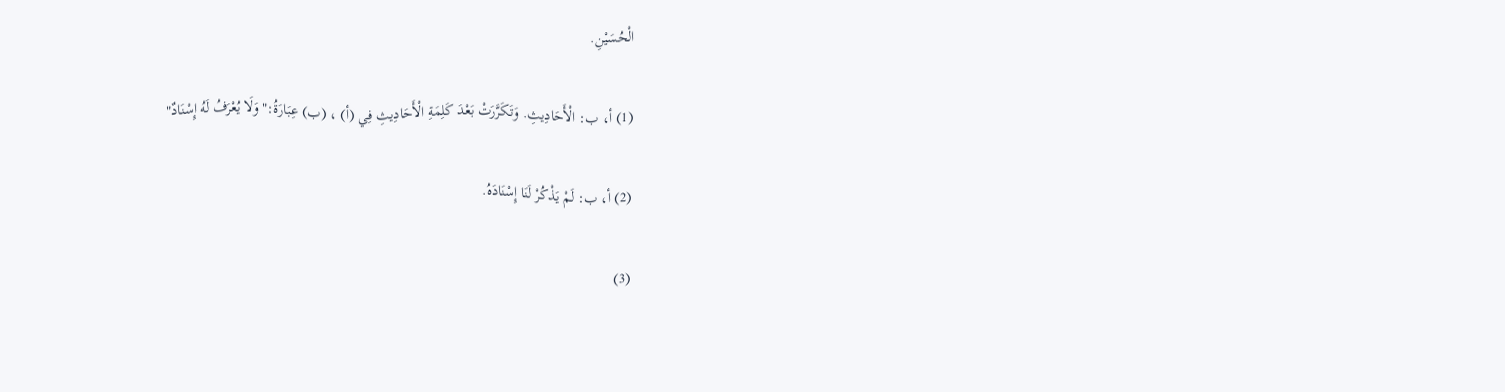الْحُسَيْنِ.

(1) أ، ب: الْأَحَادِيثِ. وَتَكَرَّرَتْ بَعْدَ كَلِمَةِ الْأَحَادِيثِ فِي (أ) ، (ب) عِبَارَةُ:"وَلَا يُعْرَفُ لَهُ إِسْنَادٌ"

(2) أ، ب: لَمْ يَذْكُرْ لَنَا إِسْنَادَهُ.

(3)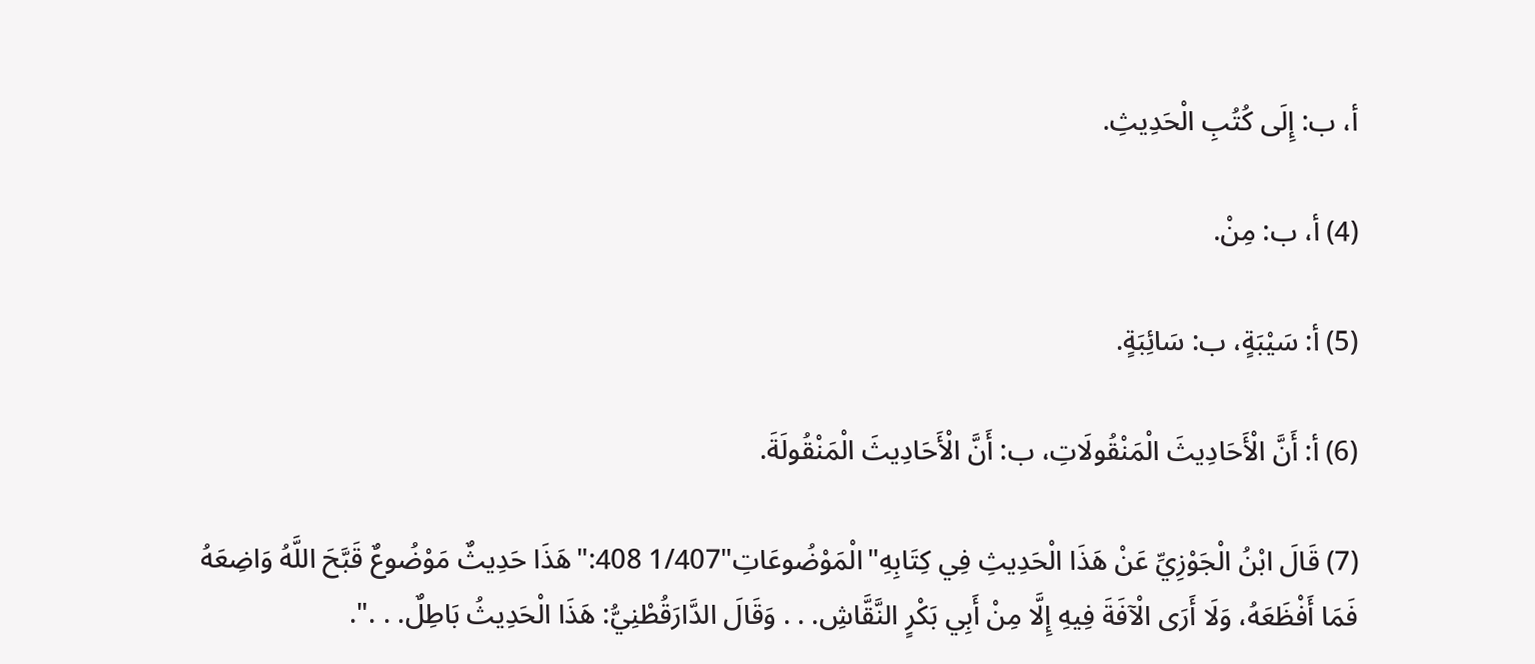أ، ب: إِلَى كُتُبِ الْحَدِيثِ.

(4) أ، ب: مِنْ.

(5) أ: سَيْبَةٍ، ب: سَائِبَةٍ.

(6) أ: أَنَّ الْأَحَادِيثَ الْمَنْقُولَاتِ، ب: أَنَّ الْأَحَادِيثَ الْمَنْقُولَةَ.

(7) قَالَ ابْنُ الْجَوْزِيِّ عَنْ هَذَا الْحَدِيثِ فِي كِتَابِهِ"الْمَوْضُوعَاتِ"1/407 408:"هَذَا حَدِيثٌ مَوْضُوعٌ قَبَّحَ اللَّهُ وَاضِعَهُ فَمَا أَفْظَعَهُ، وَلَا أَرَى الْآفَةَ فِيهِ إِلَّا مِنْ أَبِي بَكْرٍ النَّقَّاشِ. . . وَقَالَ الدَّارَقُطْنِيُّ: هَذَا الْحَدِيثُ بَاطِلٌ. . .".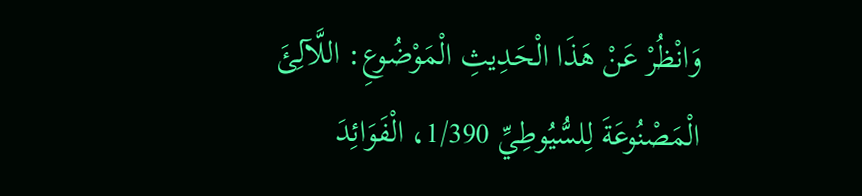وَانْظُرْ عَنْ هَذَا الْحَدِيثِ الْمَوْضُوعِ: اللَّآلِئَ الْمَصْنُوعَةَ لِلسُّيُوطِيِّ 1/390، الْفَوَائِدَ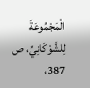الْمَجْمُوعَةَ لِلشَّوْكَانِيِّ، ص 387،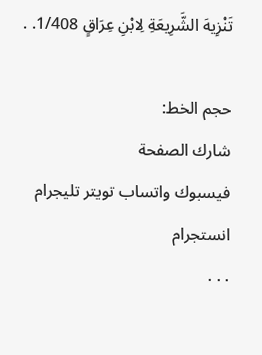تَنْزِيهَ الشَّرِيعَةِ لِابْنِ عِرَاقٍ 1/408. .

حجم الخط:
شارك الصفحة
فيسبوك واتساب تويتر تليجرام انستجرام
. . .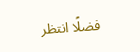فضلًا انتظر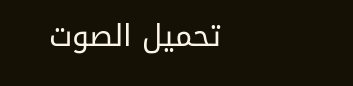تحميل الصوت